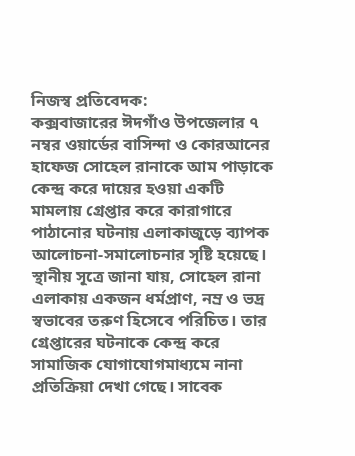নিজস্ব প্রতিবেদক:
কক্সবাজারের ঈদগাঁও উপজেলার ৭ নম্বর ওয়ার্ডের বাসিন্দা ও কোরআনের হাফেজ সোহেল রানাকে আম পাড়াকে কেন্দ্র করে দায়ের হওয়া একটি মামলায় গ্রেপ্তার করে কারাগারে পাঠানোর ঘটনায় এলাকাজুড়ে ব্যাপক আলোচনা-সমালোচনার সৃষ্টি হয়েছে।
স্থানীয় সূত্রে জানা যায়, সোহেল রানা এলাকায় একজন ধর্মপ্রাণ, নম্র ও ভদ্র স্বভাবের তরুণ হিসেবে পরিচিত। তার গ্রেপ্তারের ঘটনাকে কেন্দ্র করে সামাজিক যোগাযোগমাধ্যমে নানা প্রতিক্রিয়া দেখা গেছে। সাবেক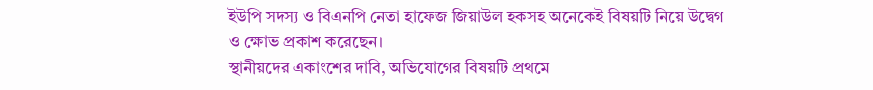ইউপি সদস্য ও বিএনপি নেতা হাফেজ জিয়াউল হকসহ অনেকেই বিষয়টি নিয়ে উদ্বেগ ও ক্ষোভ প্রকাশ করেছেন।
স্থানীয়দের একাংশের দাবি, অভিযোগের বিষয়টি প্রথমে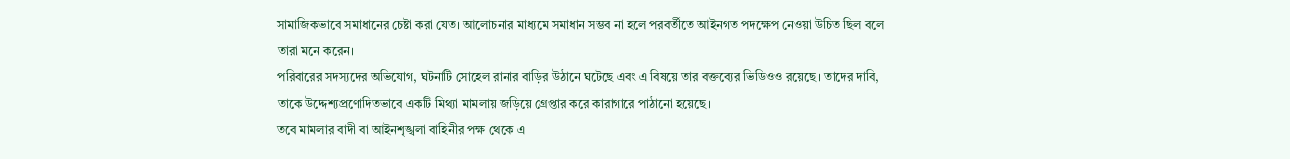সামাজিকভাবে সমাধানের চেষ্টা করা যেত। আলোচনার মাধ্যমে সমাধান সম্ভব না হলে পরবর্তীতে আইনগত পদক্ষেপ নেওয়া উচিত ছিল বলে তারা মনে করেন।
পরিবারের সদস্যদের অভিযোগ, ঘটনাটি সোহেল রানার বাড়ির উঠানে ঘটেছে এবং এ বিষয়ে তার বক্তব্যের ভিডিওও রয়েছে। তাদের দাবি, তাকে উদ্দেশ্যপ্রণোদিতভাবে একটি মিথ্যা মামলায় জড়িয়ে গ্রেপ্তার করে কারাগারে পাঠানো হয়েছে।
তবে মামলার বাদী বা আইনশৃঙ্খলা বাহিনীর পক্ষ থেকে এ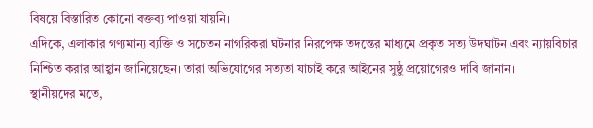বিষয়ে বিস্তারিত কোনো বক্তব্য পাওয়া যায়নি।
এদিকে, এলাকার গণ্যমান্য ব্যক্তি ও সচেতন নাগরিকরা ঘটনার নিরপেক্ষ তদন্তের মাধ্যমে প্রকৃত সত্য উদঘাটন এবং ন্যায়বিচার নিশ্চিত করার আহ্বান জানিয়েছেন। তারা অভিযোগের সত্যতা যাচাই করে আইনের সুষ্ঠু প্রয়োগেরও দাবি জানান।
স্থানীয়দের মতে,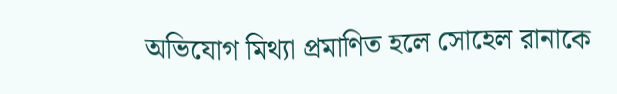অভিযোগ মিথ্যা প্রমাণিত হলে সোহেল রানাকে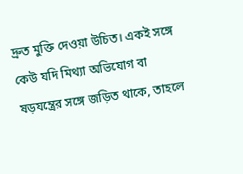দ্রুত মুক্তি দেওয়া উচিত। একই সঙ্গে কেউ যদি মিথ্যা অভিযোগ বা ষড়যন্ত্রের সঙ্গে জড়িত থাকে, তাহলে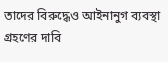তাদের বিরুদ্ধেও আইনানুগ ব্যবস্থা গ্রহণের দাবি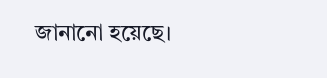জানানো হয়েছে।